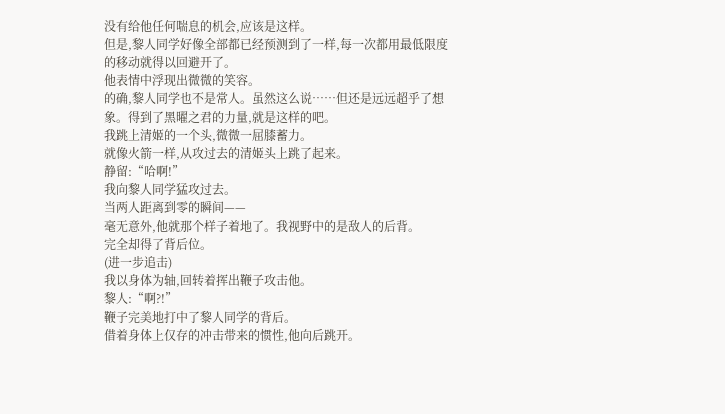没有给他任何喘息的机会,应该是这样。
但是,黎人同学好像全部都已经预测到了一样,每一次都用最低限度的移动就得以回避开了。
他表情中浮现出微微的笑容。
的确,黎人同学也不是常人。虽然这么说……但还是远远超乎了想象。得到了黑曜之君的力量,就是这样的吧。
我跳上清姬的一个头,微微一屈膝蓄力。
就像火箭一样,从攻过去的清姬头上跳了起来。
静留:“哈啊!”
我向黎人同学猛攻过去。
当两人距离到零的瞬间——
毫无意外,他就那个样子着地了。我视野中的是敌人的后背。
完全却得了背后位。
(进一步追击)
我以身体为轴,回转着挥出鞭子攻击他。
黎人:“啊?!”
鞭子完美地打中了黎人同学的背后。
借着身体上仅存的冲击带来的惯性,他向后跳开。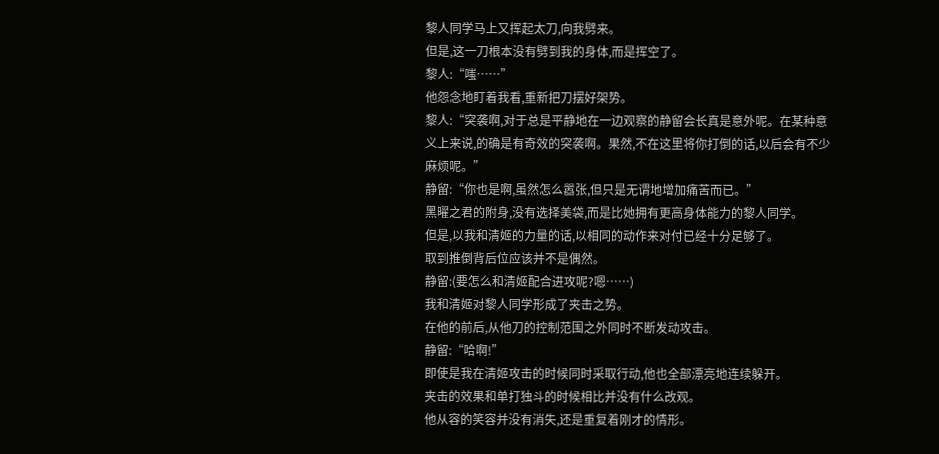黎人同学马上又挥起太刀,向我劈来。
但是,这一刀根本没有劈到我的身体,而是挥空了。
黎人:“嗤……”
他怨念地盯着我看,重新把刀摆好架势。
黎人:“突袭啊,对于总是平静地在一边观察的静留会长真是意外呢。在某种意义上来说,的确是有奇效的突袭啊。果然,不在这里将你打倒的话,以后会有不少麻烦呢。”
静留:“你也是啊,虽然怎么嚣张,但只是无谓地增加痛苦而已。”
黑曜之君的附身,没有选择美袋,而是比她拥有更高身体能力的黎人同学。
但是,以我和清姬的力量的话,以相同的动作来对付已经十分足够了。
取到推倒背后位应该并不是偶然。
静留:(要怎么和清姬配合进攻呢?嗯……)
我和清姬对黎人同学形成了夹击之势。
在他的前后,从他刀的控制范围之外同时不断发动攻击。
静留:“哈啊!”
即使是我在清姬攻击的时候同时采取行动,他也全部漂亮地连续躲开。
夹击的效果和单打独斗的时候相比并没有什么改观。
他从容的笑容并没有消失,还是重复着刚才的情形。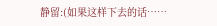静留:(如果这样下去的话……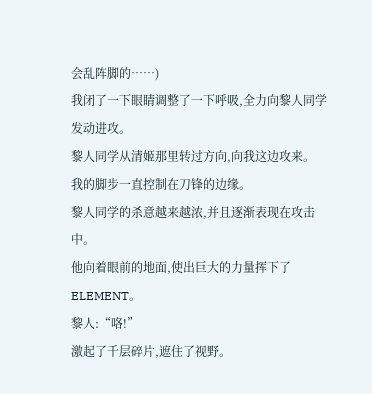会乱阵脚的……)
我闭了一下眼睛调整了一下呼吸,全力向黎人同学发动进攻。
黎人同学从清姬那里转过方向,向我这边攻来。
我的脚步一直控制在刀锋的边缘。
黎人同学的杀意越来越浓,并且逐渐表现在攻击中。
他向着眼前的地面,使出巨大的力量挥下了ELEMENT。
黎人:“咯!”
激起了千层碎片,遮住了视野。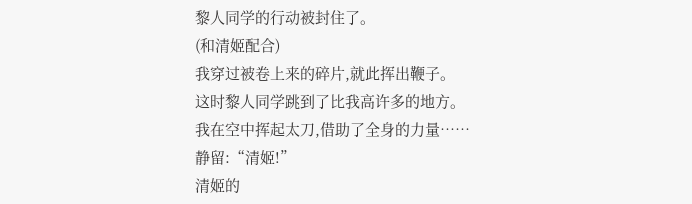黎人同学的行动被封住了。
(和清姬配合)
我穿过被卷上来的碎片,就此挥出鞭子。
这时黎人同学跳到了比我高许多的地方。
我在空中挥起太刀,借助了全身的力量……
静留:“清姬!”
清姬的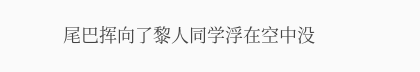尾巴挥向了黎人同学浮在空中没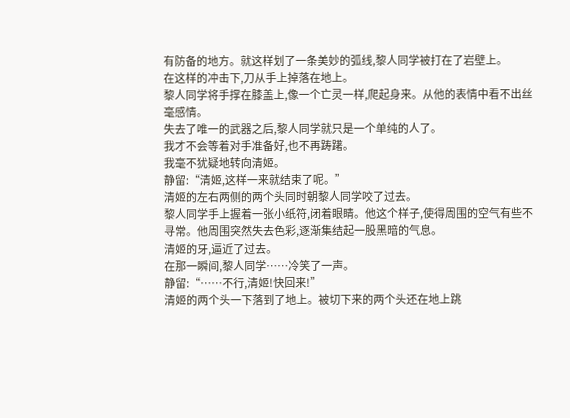有防备的地方。就这样划了一条美妙的弧线,黎人同学被打在了岩壁上。
在这样的冲击下,刀从手上掉落在地上。
黎人同学将手撑在膝盖上,像一个亡灵一样,爬起身来。从他的表情中看不出丝毫感情。
失去了唯一的武器之后,黎人同学就只是一个单纯的人了。
我才不会等着对手准备好,也不再踌躇。
我毫不犹疑地转向清姬。
静留:“清姬,这样一来就结束了呢。”
清姬的左右两侧的两个头同时朝黎人同学咬了过去。
黎人同学手上握着一张小纸符,闭着眼睛。他这个样子,使得周围的空气有些不寻常。他周围突然失去色彩,逐渐集结起一股黑暗的气息。
清姬的牙,逼近了过去。
在那一瞬间,黎人同学……冷笑了一声。
静留:“……不行,清姬!快回来!”
清姬的两个头一下落到了地上。被切下来的两个头还在地上跳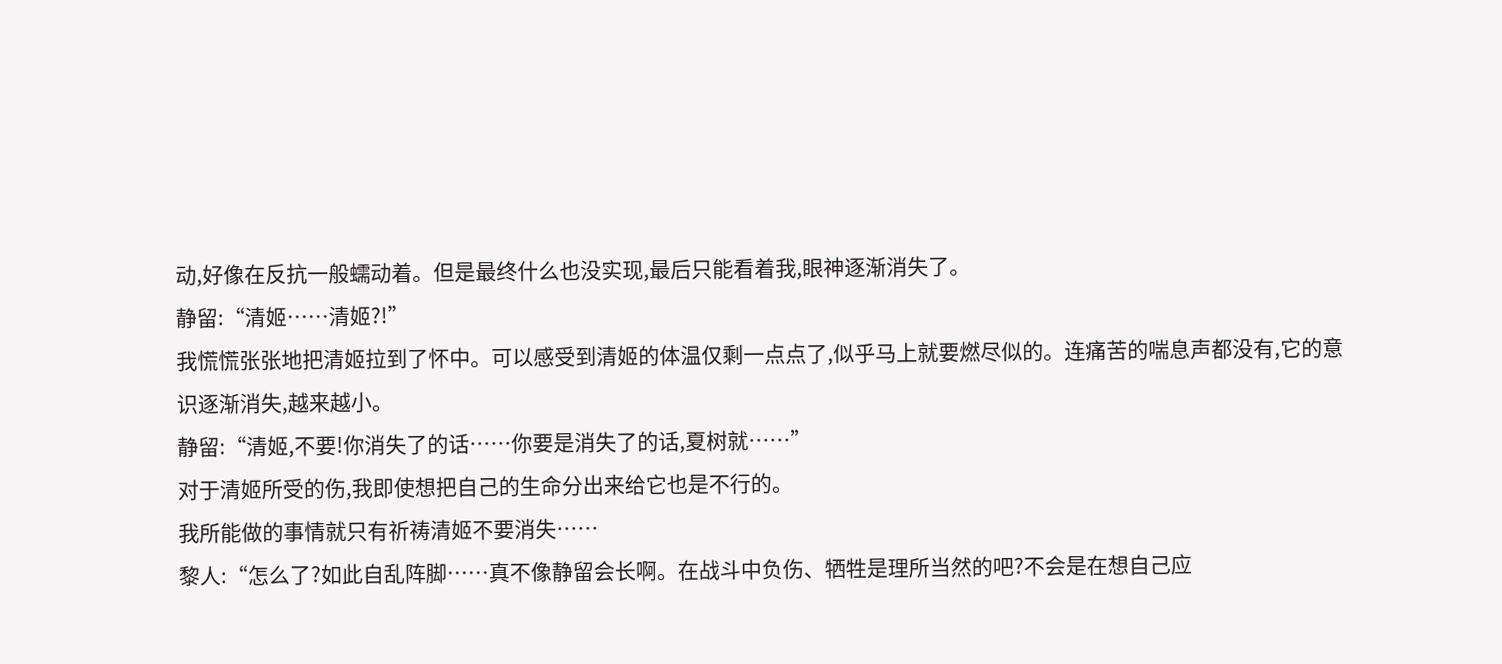动,好像在反抗一般蠕动着。但是最终什么也没实现,最后只能看着我,眼神逐渐消失了。
静留:“清姬……清姬?!”
我慌慌张张地把清姬拉到了怀中。可以感受到清姬的体温仅剩一点点了,似乎马上就要燃尽似的。连痛苦的喘息声都没有,它的意识逐渐消失,越来越小。
静留:“清姬,不要!你消失了的话……你要是消失了的话,夏树就……”
对于清姬所受的伤,我即使想把自己的生命分出来给它也是不行的。
我所能做的事情就只有祈祷清姬不要消失……
黎人:“怎么了?如此自乱阵脚……真不像静留会长啊。在战斗中负伤、牺牲是理所当然的吧?不会是在想自己应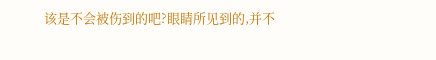该是不会被伤到的吧?眼睛所见到的,并不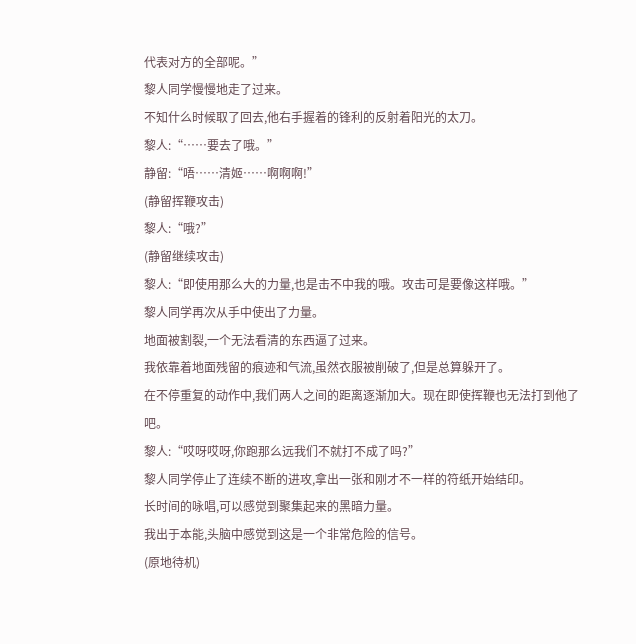代表对方的全部呢。”
黎人同学慢慢地走了过来。
不知什么时候取了回去,他右手握着的锋利的反射着阳光的太刀。
黎人:“……要去了哦。”
静留:“唔……清姬……啊啊啊!”
(静留挥鞭攻击)
黎人:“哦?”
(静留继续攻击)
黎人:“即使用那么大的力量,也是击不中我的哦。攻击可是要像这样哦。”
黎人同学再次从手中使出了力量。
地面被割裂,一个无法看清的东西逼了过来。
我依靠着地面残留的痕迹和气流,虽然衣服被削破了,但是总算躲开了。
在不停重复的动作中,我们两人之间的距离逐渐加大。现在即使挥鞭也无法打到他了吧。
黎人:“哎呀哎呀,你跑那么远我们不就打不成了吗?”
黎人同学停止了连续不断的进攻,拿出一张和刚才不一样的符纸开始结印。
长时间的咏唱,可以感觉到聚集起来的黑暗力量。
我出于本能,头脑中感觉到这是一个非常危险的信号。
(原地待机)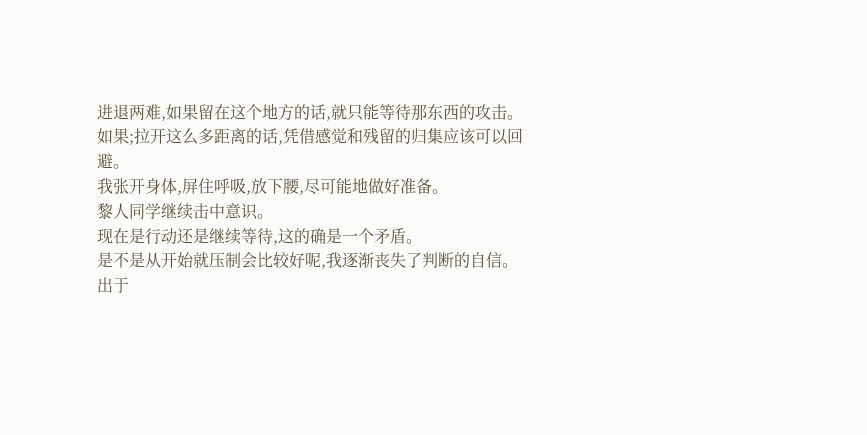进退两难,如果留在这个地方的话,就只能等待那东西的攻击。如果;拉开这么多距离的话,凭借感觉和残留的归集应该可以回避。
我张开身体,屏住呼吸,放下腰,尽可能地做好准备。
黎人同学继续击中意识。
现在是行动还是继续等待,这的确是一个矛盾。
是不是从开始就压制会比较好呢,我逐渐丧失了判断的自信。
出于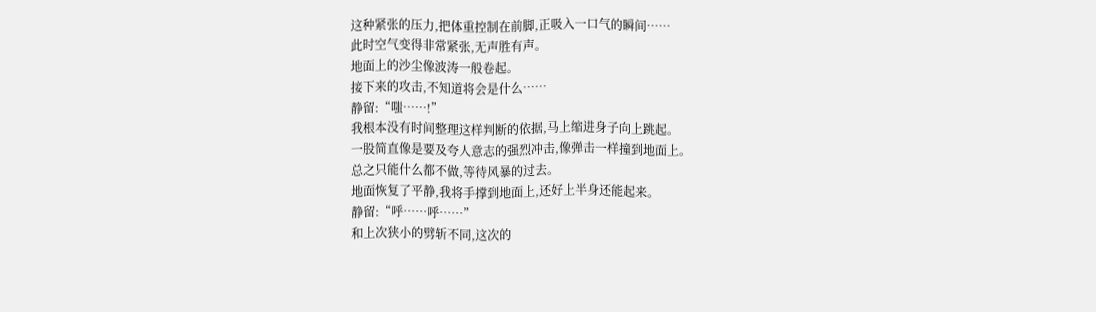这种紧张的压力,把体重控制在前脚,正吸入一口气的瞬间……
此时空气变得非常紧张,无声胜有声。
地面上的沙尘像波涛一般卷起。
接下来的攻击,不知道将会是什么……
静留:“嗤……!”
我根本没有时间整理这样判断的依据,马上缩进身子向上跳起。
一股简直像是要及夸人意志的强烈冲击,像弹击一样撞到地面上。
总之只能什么都不做,等待风暴的过去。
地面恢复了平静,我将手撑到地面上,还好上半身还能起来。
静留:“呼……呼……”
和上次狭小的劈斩不同,这次的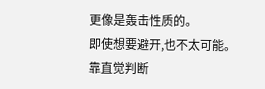更像是轰击性质的。
即使想要避开,也不太可能。
靠直觉判断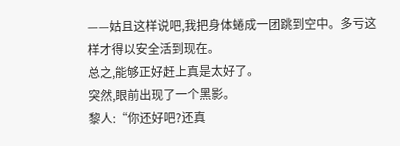——姑且这样说吧,我把身体蜷成一团跳到空中。多亏这样才得以安全活到现在。
总之,能够正好赶上真是太好了。
突然,眼前出现了一个黑影。
黎人:“你还好吧?还真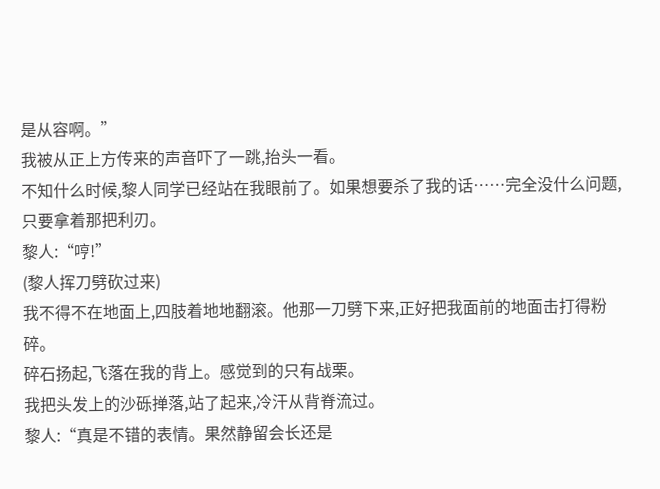是从容啊。”
我被从正上方传来的声音吓了一跳,抬头一看。
不知什么时候,黎人同学已经站在我眼前了。如果想要杀了我的话……完全没什么问题,只要拿着那把利刃。
黎人:“哼!”
(黎人挥刀劈砍过来)
我不得不在地面上,四肢着地地翻滚。他那一刀劈下来,正好把我面前的地面击打得粉碎。
碎石扬起,飞落在我的背上。感觉到的只有战栗。
我把头发上的沙砾掸落,站了起来,冷汗从背脊流过。
黎人:“真是不错的表情。果然静留会长还是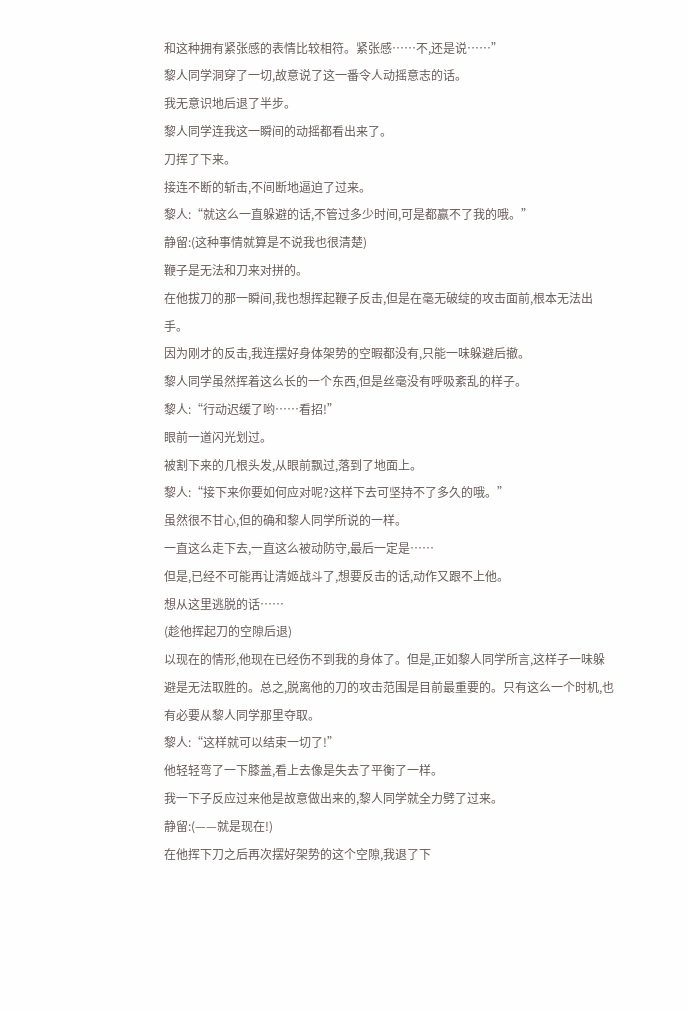和这种拥有紧张感的表情比较相符。紧张感……不,还是说……”
黎人同学洞穿了一切,故意说了这一番令人动摇意志的话。
我无意识地后退了半步。
黎人同学连我这一瞬间的动摇都看出来了。
刀挥了下来。
接连不断的斩击,不间断地逼迫了过来。
黎人:“就这么一直躲避的话,不管过多少时间,可是都赢不了我的哦。”
静留:(这种事情就算是不说我也很清楚)
鞭子是无法和刀来对拼的。
在他拔刀的那一瞬间,我也想挥起鞭子反击,但是在毫无破绽的攻击面前,根本无法出手。
因为刚才的反击,我连摆好身体架势的空暇都没有,只能一味躲避后撤。
黎人同学虽然挥着这么长的一个东西,但是丝毫没有呼吸紊乱的样子。
黎人:“行动迟缓了哟……看招!”
眼前一道闪光划过。
被割下来的几根头发,从眼前飘过,落到了地面上。
黎人:“接下来你要如何应对呢?这样下去可坚持不了多久的哦。”
虽然很不甘心,但的确和黎人同学所说的一样。
一直这么走下去,一直这么被动防守,最后一定是……
但是,已经不可能再让清姬战斗了,想要反击的话,动作又跟不上他。
想从这里逃脱的话……
(趁他挥起刀的空隙后退)
以现在的情形,他现在已经伤不到我的身体了。但是,正如黎人同学所言,这样子一味躲避是无法取胜的。总之,脱离他的刀的攻击范围是目前最重要的。只有这么一个时机,也有必要从黎人同学那里夺取。
黎人:“这样就可以结束一切了!”
他轻轻弯了一下膝盖,看上去像是失去了平衡了一样。
我一下子反应过来他是故意做出来的,黎人同学就全力劈了过来。
静留:(——就是现在!)
在他挥下刀之后再次摆好架势的这个空隙,我退了下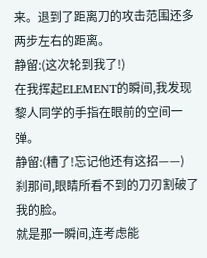来。退到了距离刀的攻击范围还多两步左右的距离。
静留:(这次轮到我了!)
在我挥起ELEMENT的瞬间,我发现黎人同学的手指在眼前的空间一弹。
静留:(糟了!忘记他还有这招——)
刹那间,眼睛所看不到的刀刃割破了我的脸。
就是那一瞬间,连考虑能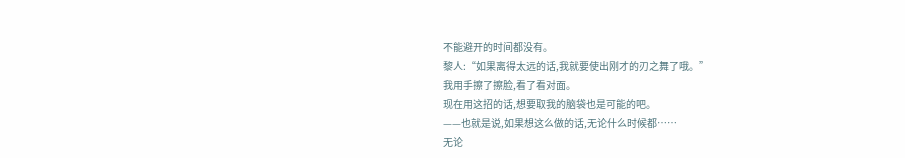不能避开的时间都没有。
黎人:“如果离得太远的话,我就要使出刚才的刃之舞了哦。”
我用手擦了擦脸,看了看对面。
现在用这招的话,想要取我的脑袋也是可能的吧。
——也就是说,如果想这么做的话,无论什么时候都……
无论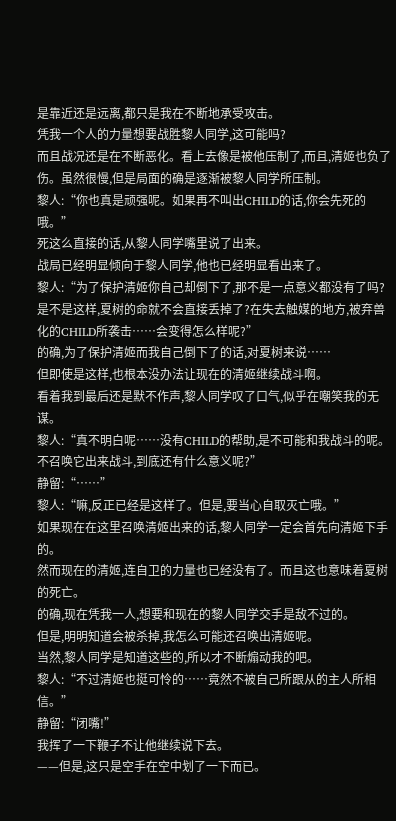是靠近还是远离,都只是我在不断地承受攻击。
凭我一个人的力量想要战胜黎人同学,这可能吗?
而且战况还是在不断恶化。看上去像是被他压制了,而且,清姬也负了伤。虽然很慢,但是局面的确是逐渐被黎人同学所压制。
黎人:“你也真是顽强呢。如果再不叫出CHILD的话,你会先死的哦。”
死这么直接的话,从黎人同学嘴里说了出来。
战局已经明显倾向于黎人同学,他也已经明显看出来了。
黎人:“为了保护清姬你自己却倒下了,那不是一点意义都没有了吗?是不是这样,夏树的命就不会直接丢掉了?在失去触媒的地方,被弃兽化的CHILD所袭击……会变得怎么样呢?”
的确,为了保护清姬而我自己倒下了的话,对夏树来说……
但即使是这样,也根本没办法让现在的清姬继续战斗啊。
看着我到最后还是默不作声,黎人同学叹了口气,似乎在嘲笑我的无谋。
黎人:“真不明白呢……没有CHILD的帮助,是不可能和我战斗的呢。不召唤它出来战斗,到底还有什么意义呢?”
静留:“……”
黎人:“嘛,反正已经是这样了。但是,要当心自取灭亡哦。”
如果现在在这里召唤清姬出来的话,黎人同学一定会首先向清姬下手的。
然而现在的清姬,连自卫的力量也已经没有了。而且这也意味着夏树的死亡。
的确,现在凭我一人,想要和现在的黎人同学交手是敌不过的。
但是,明明知道会被杀掉,我怎么可能还召唤出清姬呢。
当然,黎人同学是知道这些的,所以才不断煽动我的吧。
黎人:“不过清姬也挺可怜的……竟然不被自己所跟从的主人所相信。”
静留:“闭嘴!”
我挥了一下鞭子不让他继续说下去。
——但是,这只是空手在空中划了一下而已。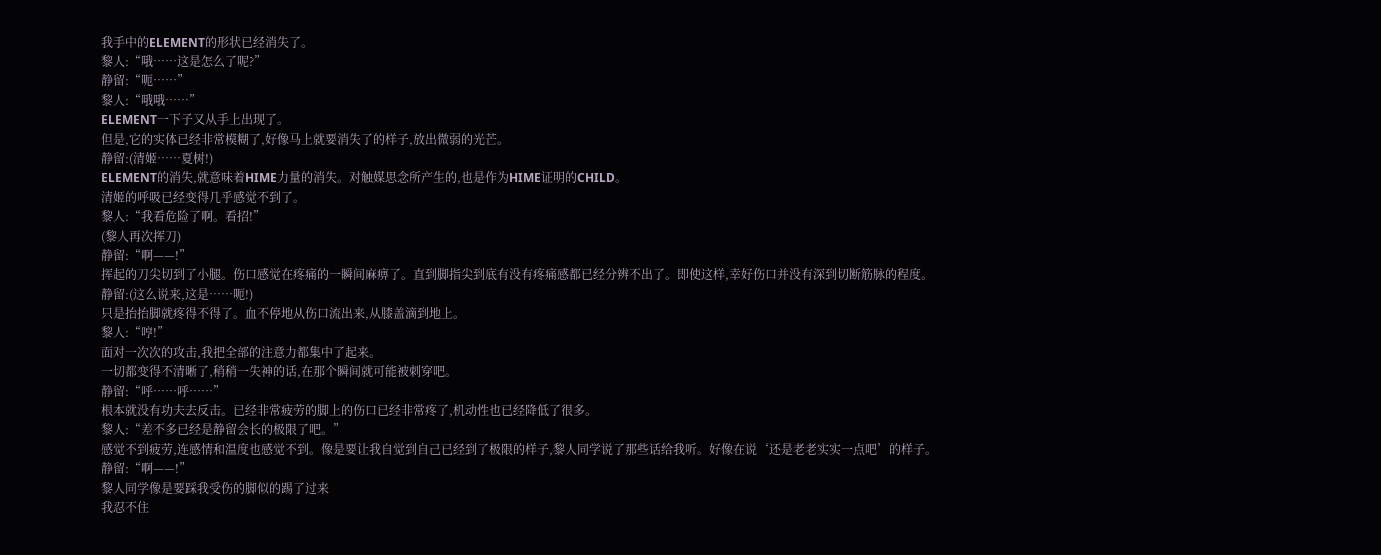我手中的ELEMENT的形状已经消失了。
黎人:“哦……这是怎么了呢?”
静留:“呃……”
黎人:“哦哦……”
ELEMENT一下子又从手上出现了。
但是,它的实体已经非常模糊了,好像马上就要消失了的样子,放出微弱的光芒。
静留:(清姬……夏树!)
ELEMENT的消失,就意味着HIME力量的消失。对触媒思念所产生的,也是作为HIME证明的CHILD。
清姬的呼吸已经变得几乎感觉不到了。
黎人:“我看危险了啊。看招!”
(黎人再次挥刀)
静留:“啊——!”
挥起的刀尖切到了小腿。伤口感觉在疼痛的一瞬间麻痹了。直到脚指尖到底有没有疼痛感都已经分辨不出了。即使这样,幸好伤口并没有深到切断筋脉的程度。
静留:(这么说来,这是……呃!)
只是抬抬脚就疼得不得了。血不停地从伤口流出来,从膝盖滴到地上。
黎人:“哼!”
面对一次次的攻击,我把全部的注意力都集中了起来。
一切都变得不清晰了,稍稍一失神的话,在那个瞬间就可能被刺穿吧。
静留:“呼……呼……”
根本就没有功夫去反击。已经非常疲劳的脚上的伤口已经非常疼了,机动性也已经降低了很多。
黎人:“差不多已经是静留会长的极限了吧。”
感觉不到疲劳,连感情和温度也感觉不到。像是要让我自觉到自己已经到了极限的样子,黎人同学说了那些话给我听。好像在说‘还是老老实实一点吧’的样子。
静留:“啊——!”
黎人同学像是要踩我受伤的脚似的踢了过来
我忍不住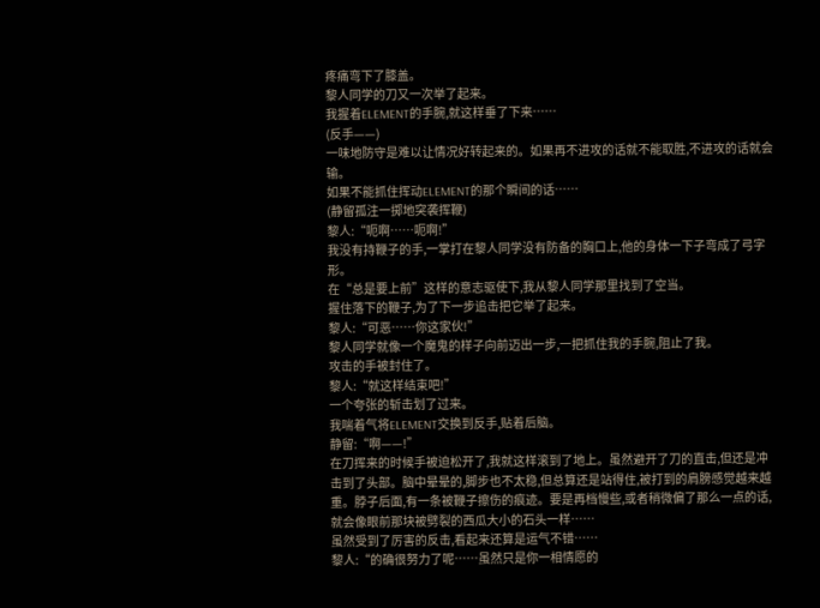疼痛弯下了膝盖。
黎人同学的刀又一次举了起来。
我握着ELEMENT的手腕,就这样垂了下来……
(反手——)
一味地防守是难以让情况好转起来的。如果再不进攻的话就不能取胜,不进攻的话就会输。
如果不能抓住挥动ELEMENT的那个瞬间的话……
(静留孤注一掷地突袭挥鞭)
黎人:“呃啊……呃啊!”
我没有持鞭子的手,一掌打在黎人同学没有防备的胸口上,他的身体一下子弯成了弓字形。
在“总是要上前”这样的意志驱使下,我从黎人同学那里找到了空当。
握住落下的鞭子,为了下一步追击把它举了起来。
黎人:“可恶……你这家伙!”
黎人同学就像一个魔鬼的样子向前迈出一步,一把抓住我的手腕,阻止了我。
攻击的手被封住了。
黎人:“就这样结束吧!”
一个夸张的斩击划了过来。
我喘着气将ELEMENT交换到反手,贴着后脑。
静留:“啊——!”
在刀挥来的时候手被迫松开了,我就这样滚到了地上。虽然避开了刀的直击,但还是冲击到了头部。脑中晕晕的,脚步也不太稳,但总算还是站得住,被打到的肩膀感觉越来越重。脖子后面,有一条被鞭子擦伤的痕迹。要是再档慢些,或者稍微偏了那么一点的话,就会像眼前那块被劈裂的西瓜大小的石头一样……
虽然受到了厉害的反击,看起来还算是运气不错……
黎人:“的确很努力了呢……虽然只是你一相情愿的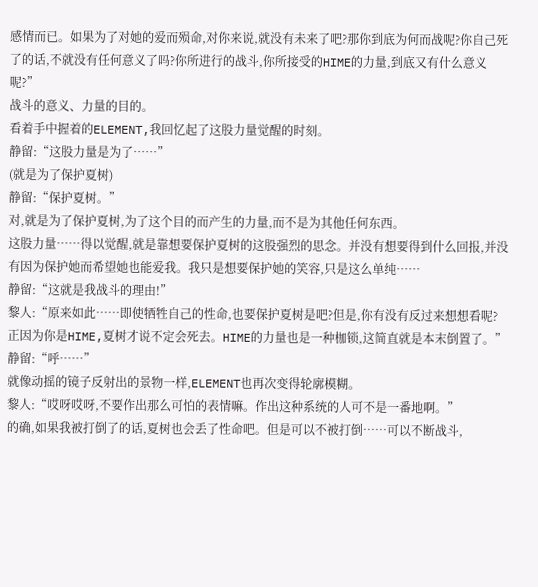感情而已。如果为了对她的爱而殒命,对你来说,就没有未来了吧?那你到底为何而战呢?你自己死了的话,不就没有任何意义了吗?你所进行的战斗,你所接受的HIME的力量,到底又有什么意义呢?”
战斗的意义、力量的目的。
看着手中握着的ELEMENT,我回忆起了这股力量觉醒的时刻。
静留:“这股力量是为了……”
(就是为了保护夏树)
静留:“保护夏树。”
对,就是为了保护夏树,为了这个目的而产生的力量,而不是为其他任何东西。
这股力量……得以觉醒,就是靠想要保护夏树的这股强烈的思念。并没有想要得到什么回报,并没有因为保护她而希望她也能爱我。我只是想要保护她的笑容,只是这么单纯……
静留:“这就是我战斗的理由!”
黎人:“原来如此……即使牺牲自己的性命,也要保护夏树是吧?但是,你有没有反过来想想看呢?正因为你是HIME,夏树才说不定会死去。HIME的力量也是一种枷锁,这简直就是本末倒置了。”
静留:“呼……”
就像动摇的镜子反射出的景物一样,ELEMENT也再次变得轮廓模糊。
黎人:“哎呀哎呀,不要作出那么可怕的表情嘛。作出这种系统的人可不是一番地啊。”
的确,如果我被打倒了的话,夏树也会丢了性命吧。但是可以不被打倒……可以不断战斗,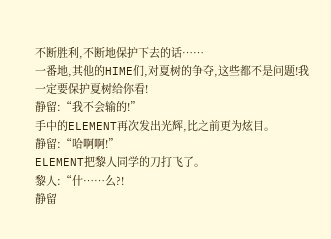不断胜利,不断地保护下去的话……
一番地,其他的HIME们,对夏树的争夺,这些都不是问题!我一定要保护夏树给你看!
静留:“我不会输的!”
手中的ELEMENT再次发出光辉,比之前更为炫目。
静留:“哈啊啊!”
ELEMENT把黎人同学的刀打飞了。
黎人:“什……么?!
静留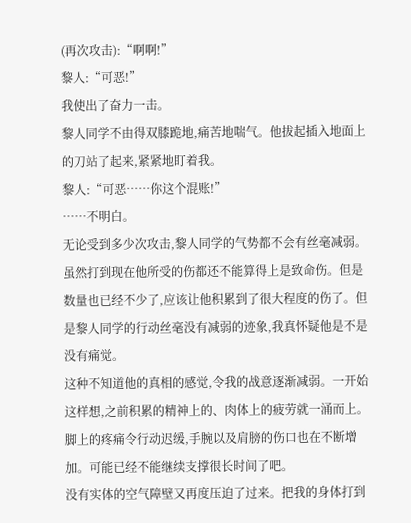(再次攻击):“啊啊!”
黎人:“可恶!”
我使出了奋力一击。
黎人同学不由得双膝跪地,痛苦地喘气。他拔起插入地面上的刀站了起来,紧紧地盯着我。
黎人:“可恶……你这个混账!”
……不明白。
无论受到多少次攻击,黎人同学的气势都不会有丝毫减弱。虽然打到现在他所受的伤都还不能算得上是致命伤。但是数量也已经不少了,应该让他积累到了很大程度的伤了。但是黎人同学的行动丝毫没有减弱的迹象,我真怀疑他是不是没有痛觉。
这种不知道他的真相的感觉,令我的战意逐渐减弱。一开始这样想,之前积累的精神上的、肉体上的疲劳就一涌而上。脚上的疼痛令行动迟缓,手腕以及肩膀的伤口也在不断增加。可能已经不能继续支撑很长时间了吧。
没有实体的空气障壁又再度压迫了过来。把我的身体打到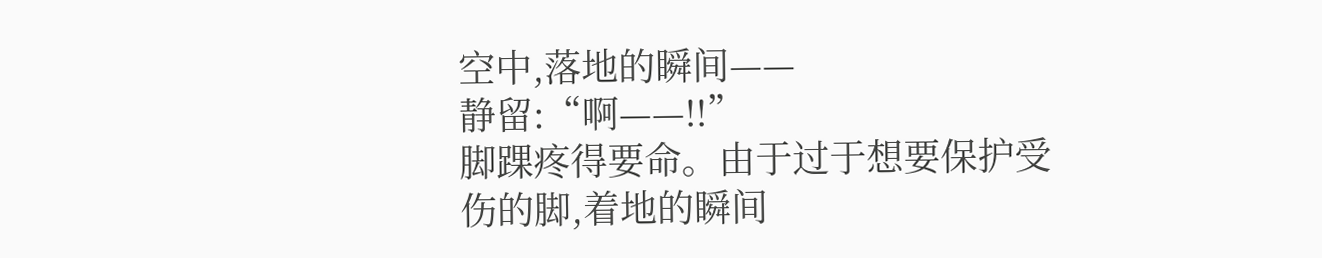空中,落地的瞬间——
静留:“啊——!!”
脚踝疼得要命。由于过于想要保护受伤的脚,着地的瞬间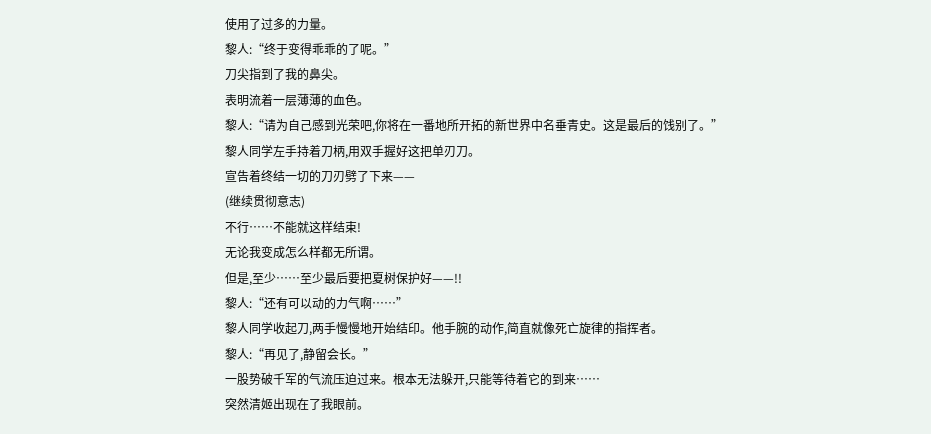使用了过多的力量。
黎人:“终于变得乖乖的了呢。”
刀尖指到了我的鼻尖。
表明流着一层薄薄的血色。
黎人:“请为自己感到光荣吧,你将在一番地所开拓的新世界中名垂青史。这是最后的饯别了。”
黎人同学左手持着刀柄,用双手握好这把单刃刀。
宣告着终结一切的刀刃劈了下来——
(继续贯彻意志)
不行……不能就这样结束!
无论我变成怎么样都无所谓。
但是,至少……至少最后要把夏树保护好——!!
黎人:“还有可以动的力气啊……”
黎人同学收起刀,两手慢慢地开始结印。他手腕的动作,简直就像死亡旋律的指挥者。
黎人:“再见了,静留会长。”
一股势破千军的气流压迫过来。根本无法躲开,只能等待着它的到来……
突然清姬出现在了我眼前。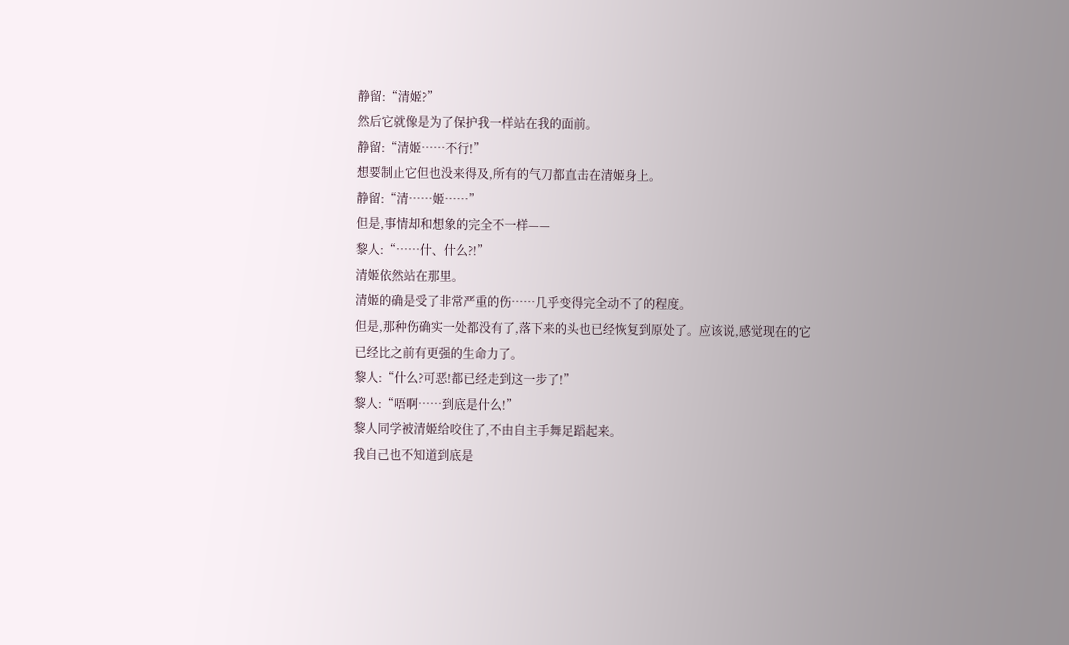静留:“清姬?”
然后它就像是为了保护我一样站在我的面前。
静留:“清姬……不行!”
想要制止它但也没来得及,所有的气刀都直击在清姬身上。
静留:“清……姬……”
但是,事情却和想象的完全不一样——
黎人:“……什、什么?!”
清姬依然站在那里。
清姬的确是受了非常严重的伤……几乎变得完全动不了的程度。
但是,那种伤确实一处都没有了,落下来的头也已经恢复到原处了。应该说,感觉现在的它已经比之前有更强的生命力了。
黎人:“什么?可恶!都已经走到这一步了!”
黎人:“唔啊……到底是什么!”
黎人同学被清姬给咬住了,不由自主手舞足蹈起来。
我自己也不知道到底是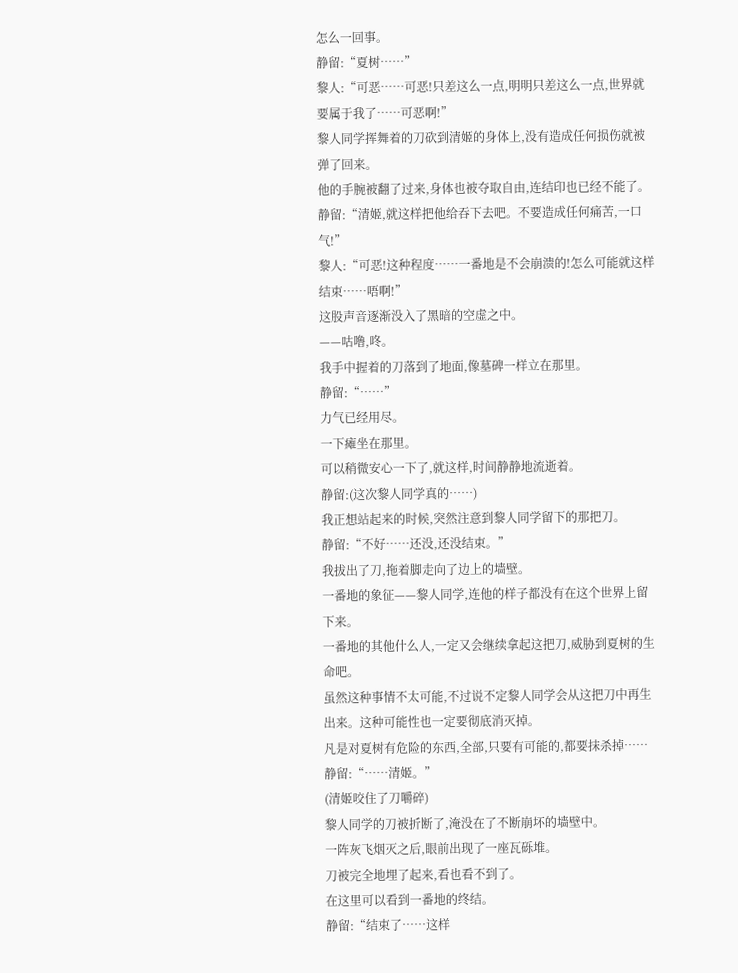怎么一回事。
静留:“夏树……”
黎人:“可恶……可恶!只差这么一点,明明只差这么一点,世界就要属于我了……可恶啊!”
黎人同学挥舞着的刀砍到清姬的身体上,没有造成任何损伤就被弹了回来。
他的手腕被翻了过来,身体也被夺取自由,连结印也已经不能了。
静留:“清姬,就这样把他给吞下去吧。不要造成任何痛苦,一口气!”
黎人:“可恶!这种程度……一番地是不会崩溃的!怎么可能就这样结束……唔啊!”
这股声音逐渐没入了黑暗的空虚之中。
——咕噜,咚。
我手中握着的刀落到了地面,像墓碑一样立在那里。
静留:“……”
力气已经用尽。
一下瘫坐在那里。
可以稍微安心一下了,就这样,时间静静地流逝着。
静留:(这次黎人同学真的……)
我正想站起来的时候,突然注意到黎人同学留下的那把刀。
静留:“不好……还没,还没结束。”
我拔出了刀,拖着脚走向了边上的墙壁。
一番地的象征——黎人同学,连他的样子都没有在这个世界上留下来。
一番地的其他什么人,一定又会继续拿起这把刀,威胁到夏树的生命吧。
虽然这种事情不太可能,不过说不定黎人同学会从这把刀中再生出来。这种可能性也一定要彻底消灭掉。
凡是对夏树有危险的东西,全部,只要有可能的,都要抹杀掉……
静留:“……清姬。”
(清姬咬住了刀嚼碎)
黎人同学的刀被折断了,淹没在了不断崩坏的墙壁中。
一阵灰飞烟灭之后,眼前出现了一座瓦砾堆。
刀被完全地埋了起来,看也看不到了。
在这里可以看到一番地的终结。
静留:“结束了……这样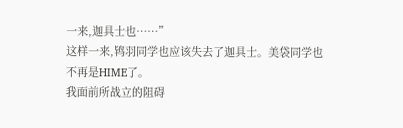一来,迦具士也……”
这样一来,鸨羽同学也应该失去了迦具士。美袋同学也不再是HIME了。
我面前所战立的阻碍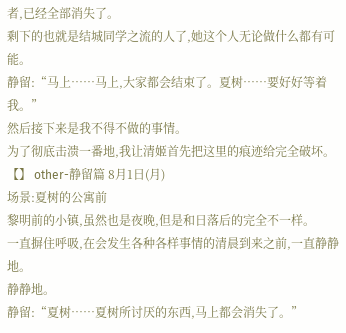者,已经全部消失了。
剩下的也就是结城同学之流的人了,她这个人无论做什么都有可能。
静留:“马上……马上,大家都会结束了。夏树……要好好等着我。”
然后接下来是我不得不做的事情。
为了彻底击溃一番地,我让清姬首先把这里的痕迹给完全破坏。
【】 other-静留篇 8月1日(月)
场景:夏树的公寓前
黎明前的小镇,虽然也是夜晚,但是和日落后的完全不一样。
一直摒住呼吸,在会发生各种各样事情的清晨到来之前,一直静静地。
静静地。
静留:“夏树……夏树所讨厌的东西,马上都会消失了。”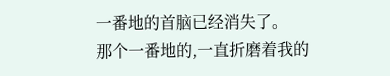一番地的首脑已经消失了。
那个一番地的,一直折磨着我的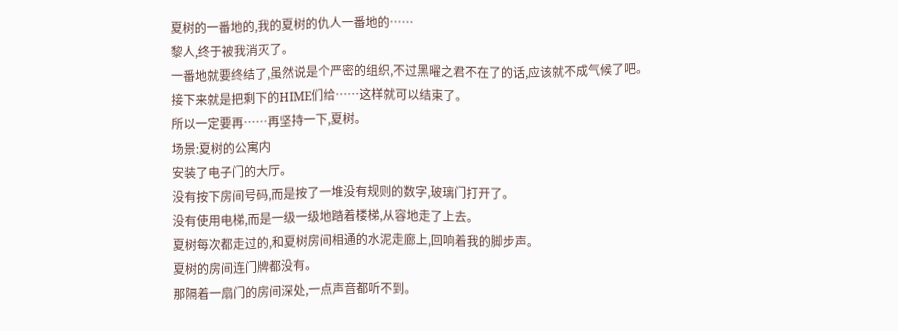夏树的一番地的,我的夏树的仇人一番地的……
黎人,终于被我消灭了。
一番地就要终结了,虽然说是个严密的组织,不过黑曜之君不在了的话,应该就不成气候了吧。
接下来就是把剩下的HIME们给……这样就可以结束了。
所以一定要再……再坚持一下,夏树。
场景:夏树的公寓内
安装了电子门的大厅。
没有按下房间号码,而是按了一堆没有规则的数字,玻璃门打开了。
没有使用电梯,而是一级一级地踏着楼梯,从容地走了上去。
夏树每次都走过的,和夏树房间相通的水泥走廊上,回响着我的脚步声。
夏树的房间连门牌都没有。
那隔着一扇门的房间深处,一点声音都听不到。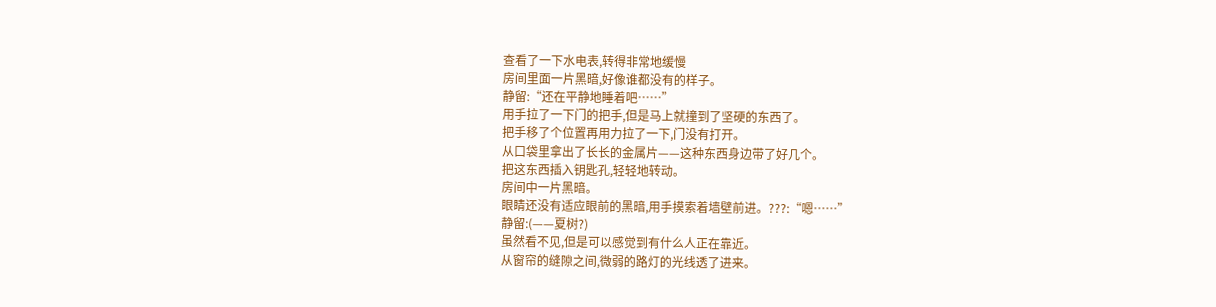查看了一下水电表,转得非常地缓慢
房间里面一片黑暗,好像谁都没有的样子。
静留:“还在平静地睡着吧……”
用手拉了一下门的把手,但是马上就撞到了坚硬的东西了。
把手移了个位置再用力拉了一下,门没有打开。
从口袋里拿出了长长的金属片——这种东西身边带了好几个。
把这东西插入钥匙孔,轻轻地转动。
房间中一片黑暗。
眼睛还没有适应眼前的黑暗,用手摸索着墙壁前进。???:“嗯……”
静留:(——夏树?)
虽然看不见,但是可以感觉到有什么人正在靠近。
从窗帘的缝隙之间,微弱的路灯的光线透了进来。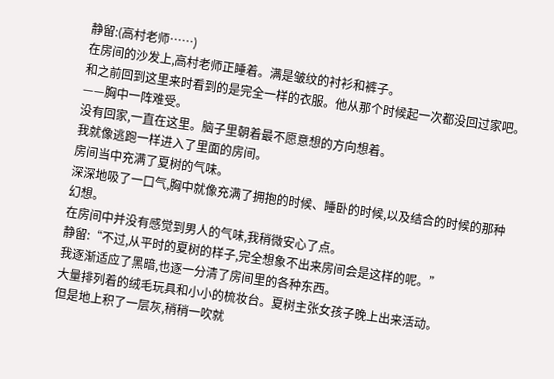静留:(高村老师……)
在房间的沙发上,高村老师正睡着。满是皱纹的衬衫和裤子。
和之前回到这里来时看到的是完全一样的衣服。他从那个时候起一次都没回过家吧。
——胸中一阵难受。
没有回家,一直在这里。脑子里朝着最不愿意想的方向想着。
我就像逃跑一样进入了里面的房间。
房间当中充满了夏树的气味。
深深地吸了一口气,胸中就像充满了拥抱的时候、睡卧的时候,以及结合的时候的那种幻想。
在房间中并没有感觉到男人的气味,我稍微安心了点。
静留:“不过,从平时的夏树的样子,完全想象不出来房间会是这样的呢。”
我逐渐适应了黑暗,也逐一分清了房间里的各种东西。
大量排列着的绒毛玩具和小小的梳妆台。夏树主张女孩子晚上出来活动。
但是地上积了一层灰,稍稍一吹就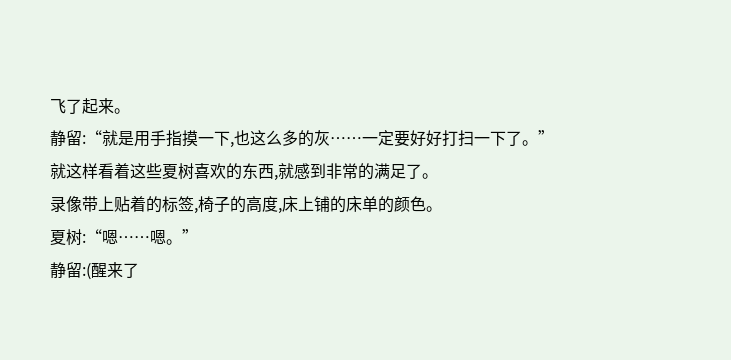飞了起来。
静留:“就是用手指摸一下,也这么多的灰……一定要好好打扫一下了。”
就这样看着这些夏树喜欢的东西,就感到非常的满足了。
录像带上贴着的标签,椅子的高度,床上铺的床单的颜色。
夏树:“嗯……嗯。”
静留:(醒来了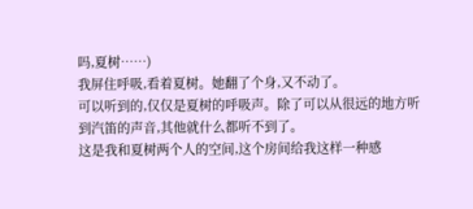吗,夏树……)
我屏住呼吸,看着夏树。她翻了个身,又不动了。
可以听到的,仅仅是夏树的呼吸声。除了可以从很远的地方听到汽笛的声音,其他就什么都听不到了。
这是我和夏树两个人的空间,这个房间给我这样一种感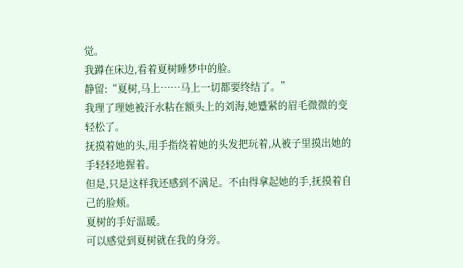觉。
我蹲在床边,看着夏树睡梦中的脸。
静留:“夏树,马上……马上一切都要终结了。”
我理了理她被汗水粘在额头上的刘海,她蹙紧的眉毛微微的变轻松了。
抚摸着她的头,用手指绕着她的头发把玩着,从被子里摸出她的手轻轻地握着。
但是,只是这样我还感到不满足。不由得拿起她的手,抚摸着自己的脸颊。
夏树的手好温暖。
可以感觉到夏树就在我的身旁。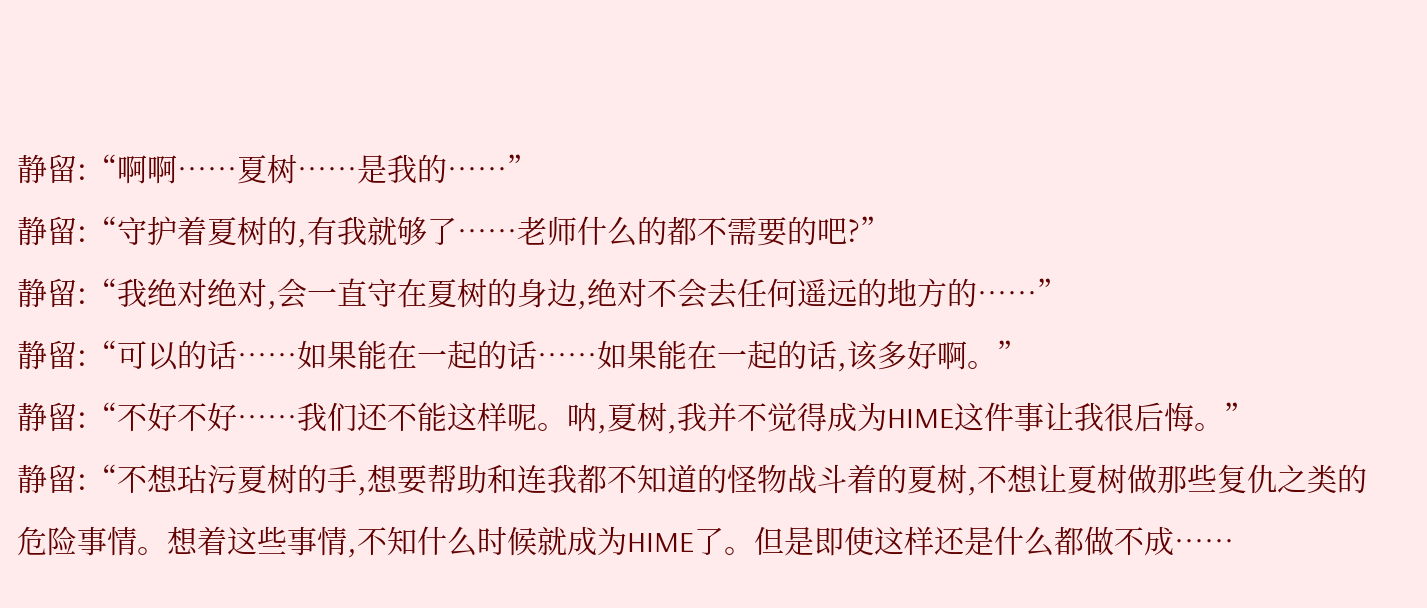静留:“啊啊……夏树……是我的……”
静留:“守护着夏树的,有我就够了……老师什么的都不需要的吧?”
静留:“我绝对绝对,会一直守在夏树的身边,绝对不会去任何遥远的地方的……”
静留:“可以的话……如果能在一起的话……如果能在一起的话,该多好啊。”
静留:“不好不好……我们还不能这样呢。呐,夏树,我并不觉得成为HIME这件事让我很后悔。”
静留:“不想玷污夏树的手,想要帮助和连我都不知道的怪物战斗着的夏树,不想让夏树做那些复仇之类的危险事情。想着这些事情,不知什么时候就成为HIME了。但是即使这样还是什么都做不成……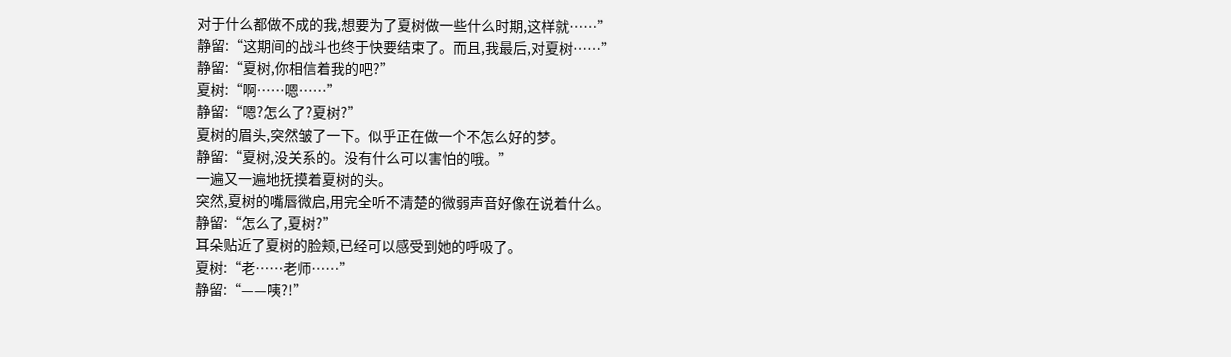对于什么都做不成的我,想要为了夏树做一些什么时期,这样就……”
静留:“这期间的战斗也终于快要结束了。而且,我最后,对夏树……”
静留:“夏树,你相信着我的吧?”
夏树:“啊……嗯……”
静留:“嗯?怎么了?夏树?”
夏树的眉头,突然皱了一下。似乎正在做一个不怎么好的梦。
静留:“夏树,没关系的。没有什么可以害怕的哦。”
一遍又一遍地抚摸着夏树的头。
突然,夏树的嘴唇微启,用完全听不清楚的微弱声音好像在说着什么。
静留:“怎么了,夏树?”
耳朵贴近了夏树的脸颊,已经可以感受到她的呼吸了。
夏树:“老……老师……”
静留:“——咦?!”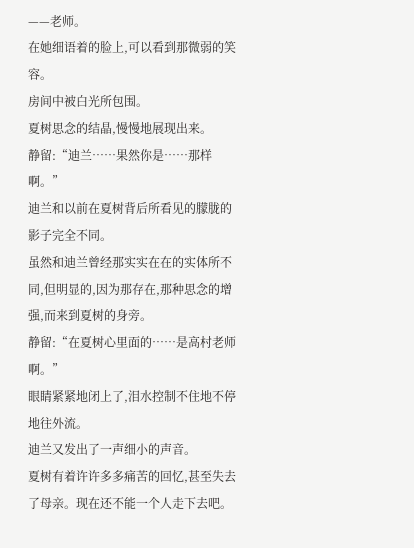——老师。
在她细语着的脸上,可以看到那微弱的笑容。
房间中被白光所包围。
夏树思念的结晶,慢慢地展现出来。
静留:“迪兰……果然你是……那样啊。”
迪兰和以前在夏树背后所看见的朦胧的影子完全不同。
虽然和迪兰曾经那实实在在的实体所不同,但明显的,因为那存在,那种思念的增强,而来到夏树的身旁。
静留:“在夏树心里面的……是高村老师啊。”
眼睛紧紧地闭上了,泪水控制不住地不停地往外流。
迪兰又发出了一声细小的声音。
夏树有着许许多多痛苦的回忆,甚至失去了母亲。现在还不能一个人走下去吧。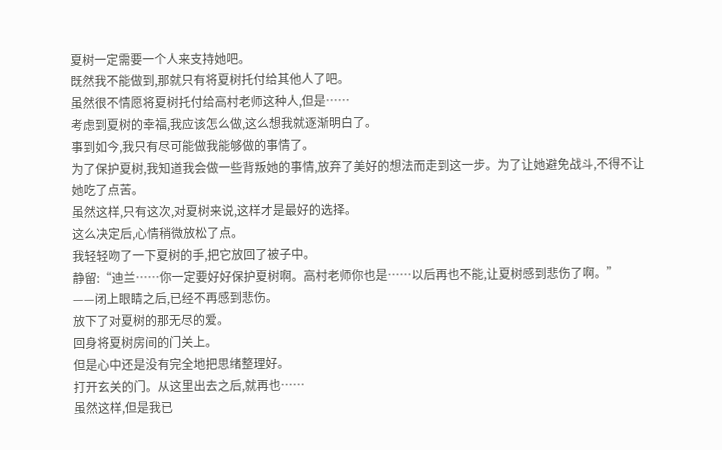夏树一定需要一个人来支持她吧。
既然我不能做到,那就只有将夏树托付给其他人了吧。
虽然很不情愿将夏树托付给高村老师这种人,但是……
考虑到夏树的幸福,我应该怎么做,这么想我就逐渐明白了。
事到如今,我只有尽可能做我能够做的事情了。
为了保护夏树,我知道我会做一些背叛她的事情,放弃了美好的想法而走到这一步。为了让她避免战斗,不得不让她吃了点苦。
虽然这样,只有这次,对夏树来说,这样才是最好的选择。
这么决定后,心情稍微放松了点。
我轻轻吻了一下夏树的手,把它放回了被子中。
静留:“迪兰……你一定要好好保护夏树啊。高村老师你也是……以后再也不能,让夏树感到悲伤了啊。”
——闭上眼睛之后,已经不再感到悲伤。
放下了对夏树的那无尽的爱。
回身将夏树房间的门关上。
但是心中还是没有完全地把思绪整理好。
打开玄关的门。从这里出去之后,就再也……
虽然这样,但是我已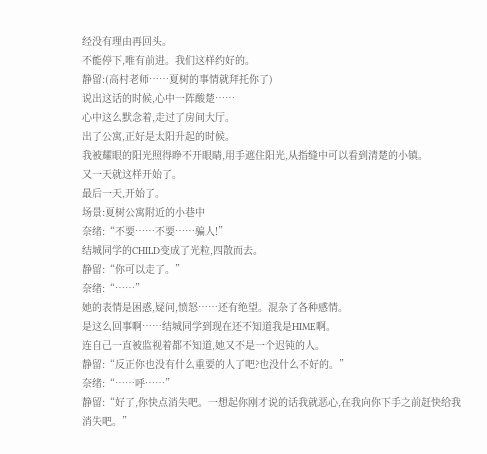经没有理由再回头。
不能停下,唯有前进。我们这样约好的。
静留:(高村老师……夏树的事情就拜托你了)
说出这话的时候,心中一阵酸楚……
心中这么默念着,走过了房间大厅。
出了公寓,正好是太阳升起的时候。
我被耀眼的阳光照得睁不开眼睛,用手遮住阳光,从指缝中可以看到清楚的小镇。
又一天就这样开始了。
最后一天,开始了。
场景:夏树公寓附近的小巷中
奈绪:“不要……不要……骗人!”
结城同学的CHILD变成了光粒,四散而去。
静留:“你可以走了。”
奈绪:“……”
她的表情是困惑,疑问,愤怒……还有绝望。混杂了各种感情。
是这么回事啊……结城同学到现在还不知道我是HIME啊。
连自己一直被监视着都不知道,她又不是一个迟钝的人。
静留:“反正你也没有什么重要的人了吧?也没什么不好的。”
奈绪:“……呼……”
静留:“好了,你快点消失吧。一想起你刚才说的话我就恶心,在我向你下手之前赶快给我消失吧。”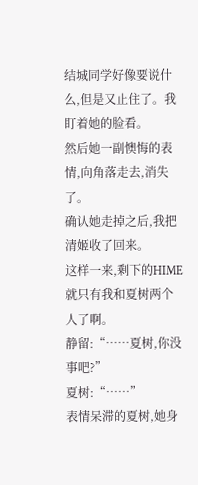结城同学好像要说什么,但是又止住了。我盯着她的脸看。
然后她一副懊悔的表情,向角落走去,消失了。
确认她走掉之后,我把清姬收了回来。
这样一来,剩下的HIME就只有我和夏树两个人了啊。
静留:“……夏树,你没事吧?”
夏树:“……”
表情呆滞的夏树,她身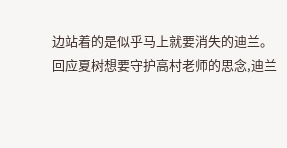边站着的是似乎马上就要消失的迪兰。
回应夏树想要守护高村老师的思念,迪兰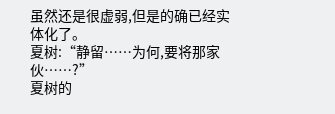虽然还是很虚弱,但是的确已经实体化了。
夏树:“静留……为何,要将那家伙……?”
夏树的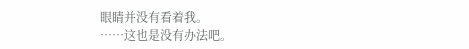眼睛并没有看着我。
……这也是没有办法吧。